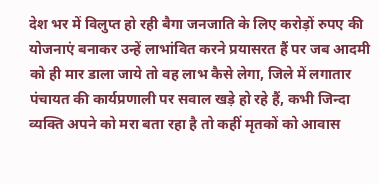देश भर में विलुप्त हो रही बैगा जनजाति के लिए करोड़ों रुपए की योजनाएं बनाकर उन्हें लाभांवित करने प्रयासरत हैं पर जब आदमी को ही मार डाला जाये तो वह लाभ कैसे लेगा, जिले में लगातार पंचायत की कार्यप्रणाली पर सवाल खड़े हो रहे हैं, कभी जिन्दा व्यक्ति अपने को मरा बता रहा है तो कहीं मृतकों को आवास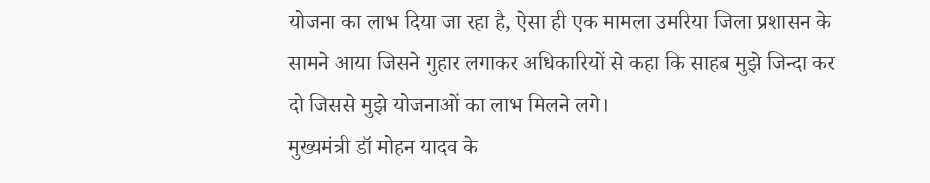योजना का लाभ दिया जा रहा है, ऐसा ही एक मामला उमरिया जिला प्रशासन के सामने आया जिसने गुहार लगाकर अधिकारियों से कहा कि साहब मुझे जिन्दा कर दो जिससे मुझे योजनाओं का लाभ मिलने लगे।
मुख्यमंत्री डॉ मोहन यादव के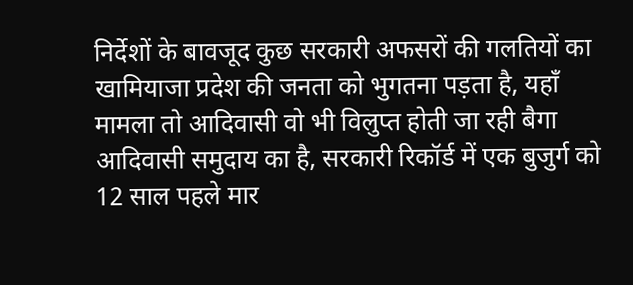निर्देशों के बावजूद कुछ सरकारी अफसरों की गलतियों का खामियाजा प्रदेश की जनता को भुगतना पड़ता है, यहाँ मामला तो आदिवासी वो भी विलुप्त होती जा रही बैगा आदिवासी समुदाय का है, सरकारी रिकॉर्ड में एक बुजुर्ग को 12 साल पहले मार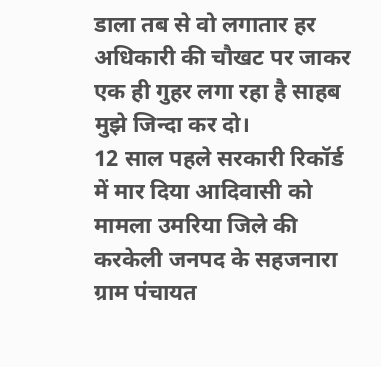डाला तब से वो लगातार हर अधिकारी की चौखट पर जाकर एक ही गुहर लगा रहा है साहब मुझे जिन्दा कर दो।
12 साल पहले सरकारी रिकॉर्ड में मार दिया आदिवासी को
मामला उमरिया जिले की करकेली जनपद के सहजनारा ग्राम पंचायत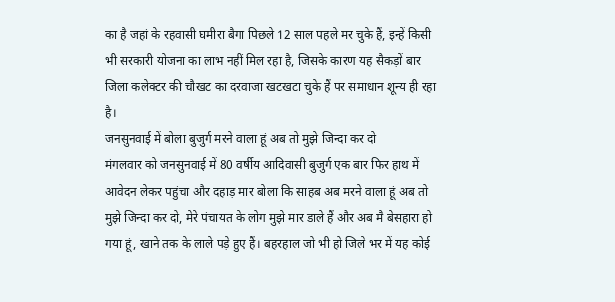का है जहां के रहवासी घमीरा बैगा पिछले 12 साल पहले मर चुके हैं, इन्हें किसी भी सरकारी योजना का लाभ नहीं मिल रहा है, जिसके कारण यह सैकड़ों बार जिला कलेक्टर की चौखट का दरवाजा खटखटा चुके हैं पर समाधान शून्य ही रहा है।
जनसुनवाई में बोला बुजुर्ग मरने वाला हूं अब तो मुझे जिन्दा कर दो
मंगलवार को जनसुनवाई में 80 वर्षीय आदिवासी बुजुर्ग एक बार फिर हाथ में आवेदन लेकर पहुंचा और दहाड़ मार बोला कि साहब अब मरने वाला हूं अब तो मुझे जिन्दा कर दो, मेरे पंचायत के लोग मुझे मार डाले हैं और अब मै बेसहारा हो गया हूं, खाने तक के लाले पड़े हुए हैं। बहरहाल जो भी हो जिले भर में यह कोई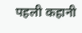पहली कहानी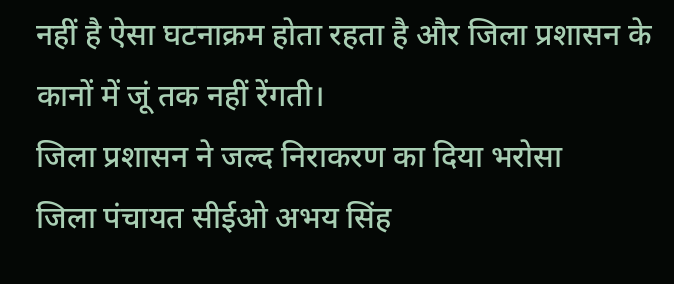नहीं है ऐसा घटनाक्रम होता रहता है और जिला प्रशासन के कानों में जूं तक नहीं रेंगती।
जिला प्रशासन ने जल्द निराकरण का दिया भरोसा
जिला पंचायत सीईओ अभय सिंह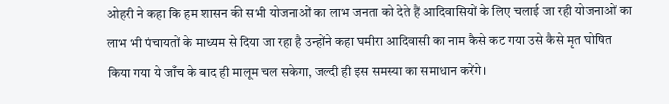ओहरी ने कहा कि हम शासन की सभी योजनाओं का लाभ जनता को देते हैं आदिवासियों के लिए चलाई जा रही योजनाओं का लाभ भी पंचायतों के माध्यम से दिया जा रहा है उन्होंने कहा घमीरा आदिवासी का नाम कैसे कट गया उसे कैसे मृत घोषित किया गया ये जाँच के बाद ही मालूम चल सकेगा, जल्दी ही इस समस्या का समाधान करेंगे।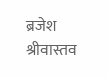ब्रजेश श्रीवास्तव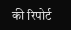की रिपोर्ट